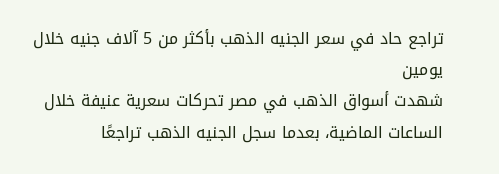تراجع حاد في سعر الجنيه الذهب بأكثر من 5 آلاف جنيه خلال يومين
شهدت أسواق الذهب في مصر تحركات سعرية عنيفة خلال الساعات الماضية، بعدما سجل الجنيه الذهب تراجعًا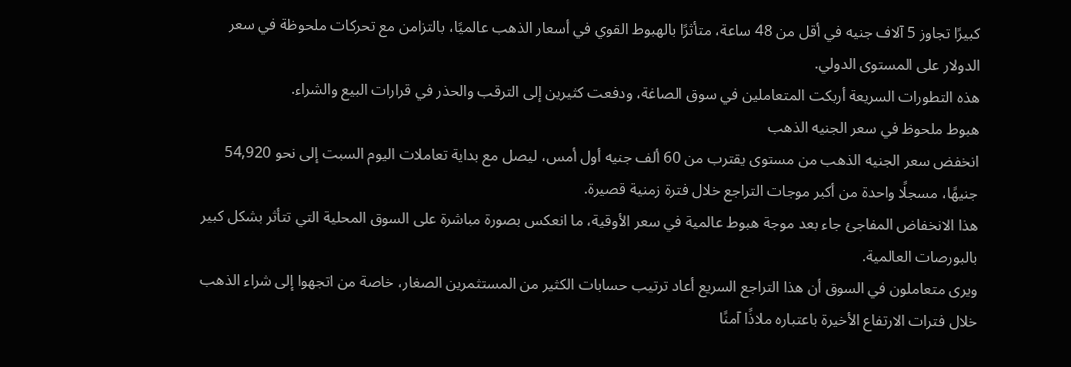كبيرًا تجاوز 5 آلاف جنيه في أقل من 48 ساعة، متأثرًا بالهبوط القوي في أسعار الذهب عالميًا، بالتزامن مع تحركات ملحوظة في سعر الدولار على المستوى الدولي.
هذه التطورات السريعة أربكت المتعاملين في سوق الصاغة، ودفعت كثيرين إلى الترقب والحذر في قرارات البيع والشراء.
هبوط ملحوظ في سعر الجنيه الذهب
انخفض سعر الجنيه الذهب من مستوى يقترب من 60 ألف جنيه أول أمس، ليصل مع بداية تعاملات اليوم السبت إلى نحو 54,920 جنيهًا، مسجلًا واحدة من أكبر موجات التراجع خلال فترة زمنية قصيرة.
هذا الانخفاض المفاجئ جاء بعد موجة هبوط عالمية في سعر الأوقية، ما انعكس بصورة مباشرة على السوق المحلية التي تتأثر بشكل كبير بالبورصات العالمية.
ويرى متعاملون في السوق أن هذا التراجع السريع أعاد ترتيب حسابات الكثير من المستثمرين الصغار، خاصة من اتجهوا إلى شراء الذهب خلال فترات الارتفاع الأخيرة باعتباره ملاذًا آمنًا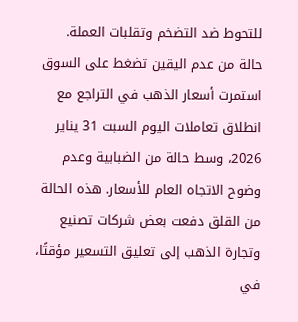للتحوط ضد التضخم وتقلبات العملة.
حالة من عدم اليقين تضغط على السوق
استمرت أسعار الذهب في التراجع مع انطلاق تعاملات اليوم السبت 31 يناير 2026، وسط حالة من الضبابية وعدم وضوح الاتجاه العام للأسعار. هذه الحالة من القلق دفعت بعض شركات تصنيع وتجارة الذهب إلى تعليق التسعير مؤقتًا، في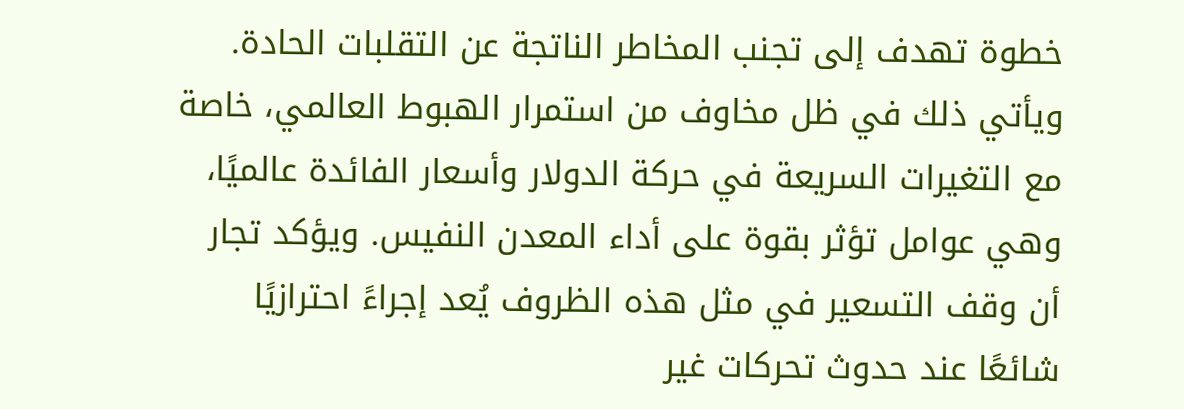خطوة تهدف إلى تجنب المخاطر الناتجة عن التقلبات الحادة.
ويأتي ذلك في ظل مخاوف من استمرار الهبوط العالمي، خاصة مع التغيرات السريعة في حركة الدولار وأسعار الفائدة عالميًا، وهي عوامل تؤثر بقوة على أداء المعدن النفيس. ويؤكد تجار أن وقف التسعير في مثل هذه الظروف يُعد إجراءً احترازيًا شائعًا عند حدوث تحركات غير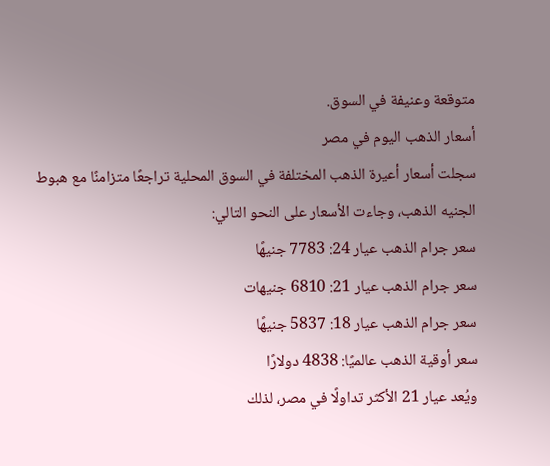متوقعة وعنيفة في السوق.
أسعار الذهب اليوم في مصر
سجلت أسعار أعيرة الذهب المختلفة في السوق المحلية تراجعًا متزامنًا مع هبوط الجنيه الذهب، وجاءت الأسعار على النحو التالي:
سعر جرام الذهب عيار 24: 7783 جنيهًا
سعر جرام الذهب عيار 21: 6810 جنيهات
سعر جرام الذهب عيار 18: 5837 جنيهًا
سعر أوقية الذهب عالميًا: 4838 دولارًا
ويُعد عيار 21 الأكثر تداولًا في مصر، لذلك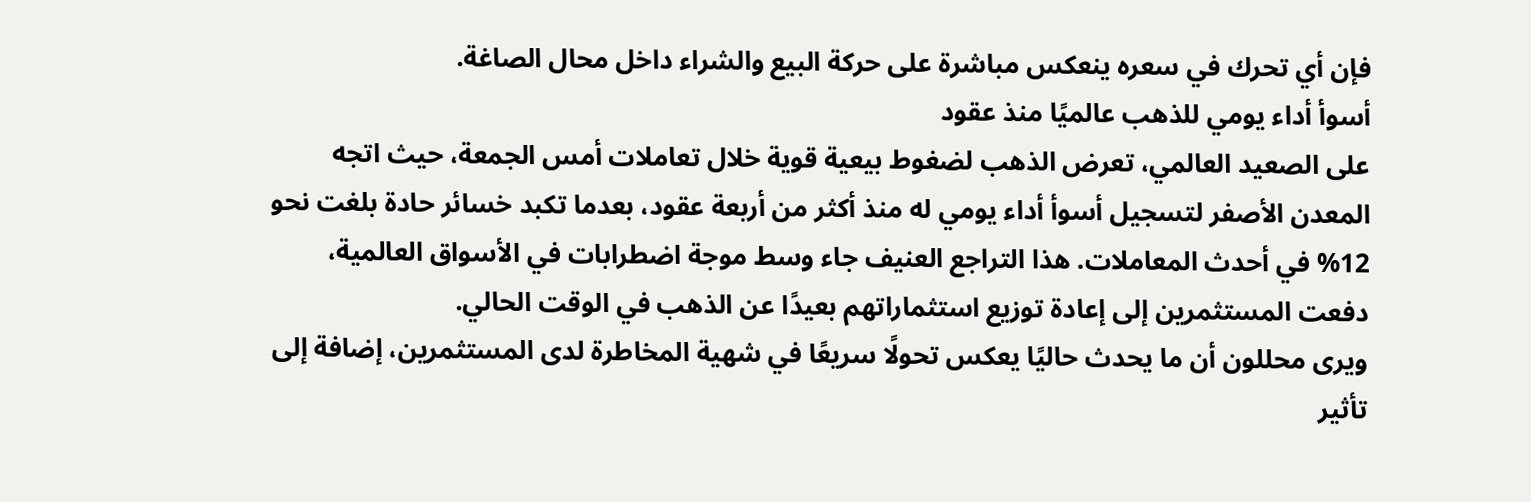فإن أي تحرك في سعره ينعكس مباشرة على حركة البيع والشراء داخل محال الصاغة.
أسوأ أداء يومي للذهب عالميًا منذ عقود
على الصعيد العالمي، تعرض الذهب لضغوط بيعية قوية خلال تعاملات أمس الجمعة، حيث اتجه المعدن الأصفر لتسجيل أسوأ أداء يومي له منذ أكثر من أربعة عقود، بعدما تكبد خسائر حادة بلغت نحو 12% في أحدث المعاملات. هذا التراجع العنيف جاء وسط موجة اضطرابات في الأسواق العالمية، دفعت المستثمرين إلى إعادة توزيع استثماراتهم بعيدًا عن الذهب في الوقت الحالي.
ويرى محللون أن ما يحدث حاليًا يعكس تحولًا سريعًا في شهية المخاطرة لدى المستثمرين، إضافة إلى تأثير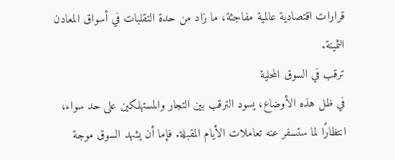قرارات اقتصادية عالمية مفاجئة، ما زاد من حدة التقلبات في أسواق المعادن الثمينة.
ترقب في السوق المحلية
في ظل هذه الأوضاع، يسود الترقب بين التجار والمستهلكين على حد سواء، انتظارًا لما ستسفر عنه تعاملات الأيام المقبلة. فإما أن يشهد السوق موجة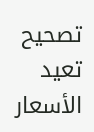تصحيح تعيد الأسعار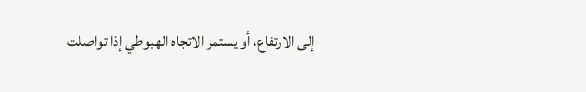إلى الارتفاع، أو يستمر الاتجاه الهبوطي إذا تواصلت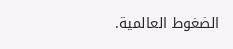الضغوط العالمية.